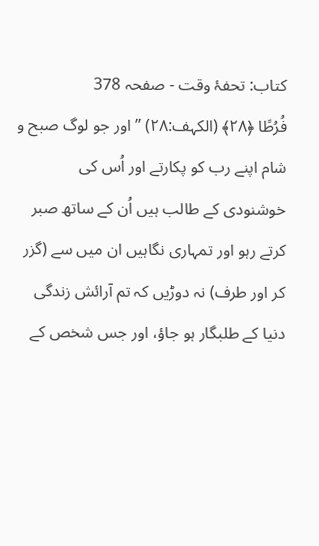کتاب: تحفۂ وقت - صفحہ 378
فُرُطًا ﴿٢٨﴾ (الکہف:۲۸) ’’اور جو لوگ صبح و شام اپنے رب کو پکارتے اور اُس کی خوشنودی کے طالب ہیں اُن کے ساتھ صبر کرتے رہو اور تمہاری نگاہیں ان میں سے (گزر کر اور طرف) نہ دوڑیں کہ تم آرائش زندگی دنیا کے طلبگار ہو جاؤ، اور جس شخص کے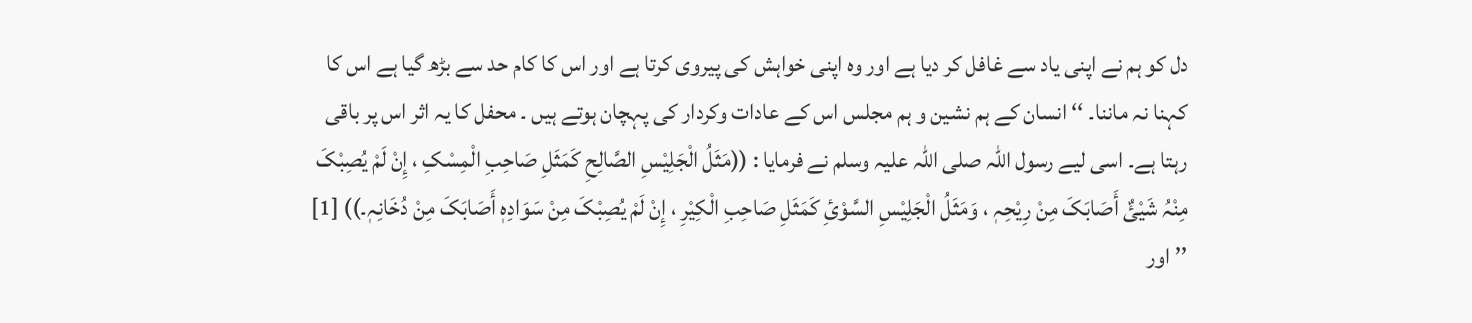دل کو ہم نے اپنی یاد سے غافل کر دیا ہے اور وہ اپنی خواہش کی پیروی کرتا ہے اور اس کا کام حد سے بڑھ گیا ہے اس کا کہنا نہ ماننا۔ ‘‘ انسان کے ہم نشین و ہم مجلس اس کے عادات وکردار کی پہچان ہوتے ہیں ۔ محفل کا یہ اثر اس پر باقی رہتا ہے۔ اسی لیے رسول اللہ صلی اللہ علیہ وسلم نے فرمایا : ((مَثَلُ الْجَلِیْسِ الصَّالِحِ کَمَثَلِ صَاحِبِ الْمِسْکِ ، إِنْ لَمْ یُصِبْکَ مِنْہُ شَيْئٌ أَصَابَکَ مِنْ رِیْحِہٖ ، وَمَثَلُ الْجَلِیْسِ السَّوْئِ کَمَثَلِ صَاحِبِ الْکِیْرِ ، إِنْ لَمْ یُصِبْکَ مِنْ سَوَادِہٖ أَصَابَکَ مِنْ دُخَانِہٖ۔)) [1] ’’ اور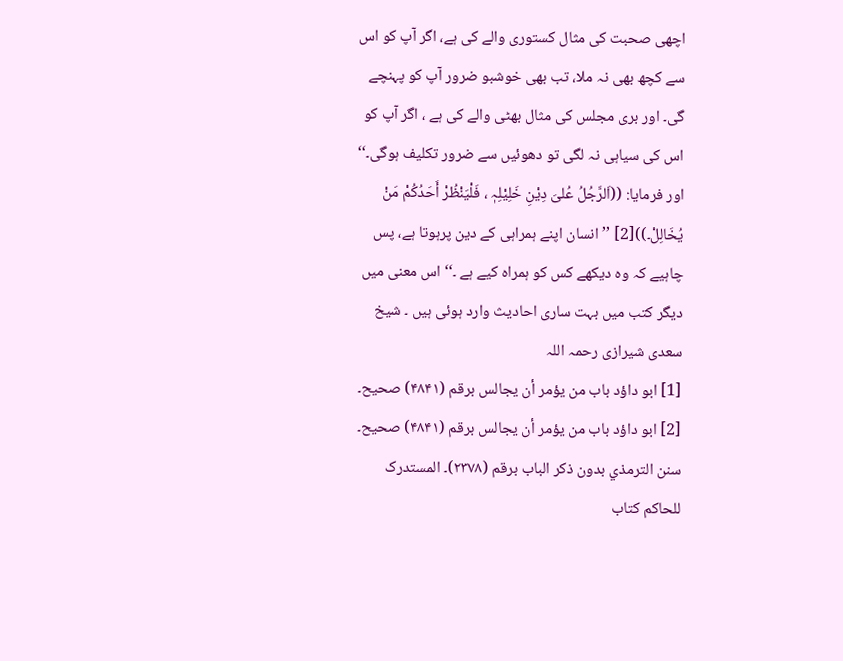اچھی صحبت کی مثال کستوری والے کی ہے، اگر آپ کو اس سے کچھ بھی نہ ملا، تب بھی خوشبو ضرور آپ کو پہنچے گی۔ اور بری مجلس کی مثال بھٹی والے کی ہے ، اگر آپ کو اس کی سیاہی نہ لگی تو دھوئیں سے ضرور تکلیف ہوگی۔‘‘ اور فرمایا: ((اَلرَّجُلُ عُلیَ دِیْنِ خَلِیْلِہٖ ، فَلْیَنْظُرْ أَحَدُکُمْ مَنْ یُخَالِلْ۔))[2] ’’ انسان اپنے ہمراہی کے دین پرہوتا ہے، پس چاہیے کہ وہ دیکھے کس کو ہمراہ کیے ہے ۔‘‘ اس معنی میں دیگر کتب میں بہت ساری احادیث وارد ہوئی ہیں ۔ شیخ سعدی شیرازی رحمہ اللہ
[1] ابو داؤد باب من یؤمر أن یجالس برقم (۴۸۴۱) صحیح۔ [2] ابو داؤد باب من یؤمر أن یجالس برقم (۴۸۴۱) صحیح۔ سنن الترمذي بدون ذکر الباب برقم (۲۳۷۸)۔ المستدرک للحاکم کتاب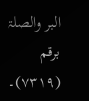البر والصلۃ برقم (۷۳۱۹)۔